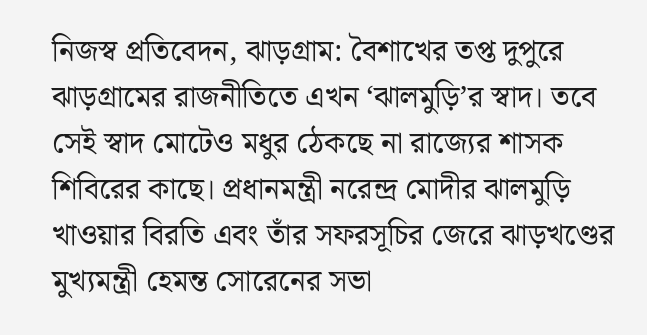নিজস্ব প্রতিবেদন, ঝাড়গ্রাম: বৈশাখের তপ্ত দুপুরে ঝাড়গ্রামের রাজনীতিতে এখন ‘ঝালমুড়ি’র স্বাদ। তবে সেই স্বাদ মোটেও মধুর ঠেকছে না রাজ্যের শাসক শিবিরের কাছে। প্রধানমন্ত্রী নরেন্দ্র মোদীর ঝালমুড়ি খাওয়ার বিরতি এবং তাঁর সফরসূচির জেরে ঝাড়খণ্ডের মুখ্যমন্ত্রী হেমন্ত সোরেনের সভা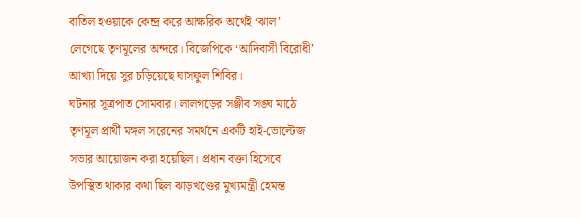বাতিল হওয়াকে কেন্দ্র করে আক্ষরিক অর্থেই ‘ঝাল’ লেগেছে তৃণমূলের অন্দরে। বিজেপিকে ‘আদিবাসী বিরোধী’ আখ্যা দিয়ে সুর চড়িয়েছে ঘাসফুল শিবির।
ঘটনার সূত্রপাত সোমবার। লালগড়ের সঞ্জীব সঙ্ঘ মাঠে তৃণমূল প্রার্থী মঙ্গল সরেনের সমর্থনে একটি হাই-ভোল্টেজ সভার আয়োজন করা হয়েছিল। প্রধান বক্তা হিসেবে উপস্থিত থাকার কথা ছিল ঝাড়খণ্ডের মুখ্যমন্ত্রী হেমন্ত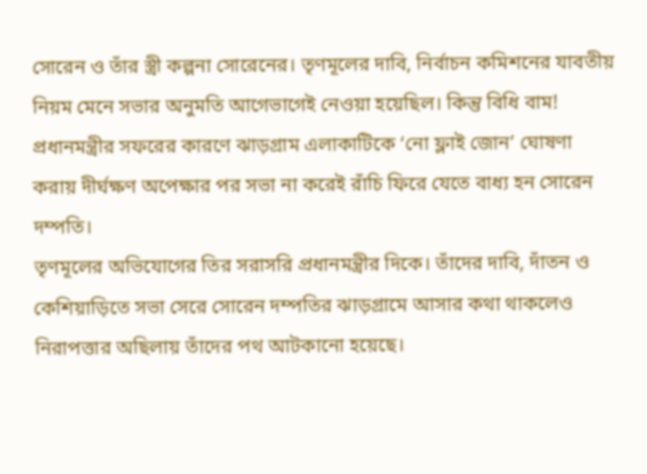সোরেন ও তাঁর স্ত্রী কল্পনা সোরেনের। তৃণমূলের দাবি, নির্বাচন কমিশনের যাবতীয় নিয়ম মেনে সভার অনুমতি আগেভাগেই নেওয়া হয়েছিল। কিন্তু বিধি বাম! প্রধানমন্ত্রীর সফরের কারণে ঝাড়গ্রাম এলাকাটিকে ‘নো ফ্লাই জোন’ ঘোষণা করায় দীর্ঘক্ষণ অপেক্ষার পর সভা না করেই রাঁচি ফিরে যেতে বাধ্য হন সোরেন দম্পতি।
তৃণমূলের অভিযোগের তির সরাসরি প্রধানমন্ত্রীর দিকে। তাঁদের দাবি, দাঁতন ও কেশিয়াড়িতে সভা সেরে সোরেন দম্পতির ঝাড়গ্রামে আসার কথা থাকলেও নিরাপত্তার অছিলায় তাঁদের পথ আটকানো হয়েছে।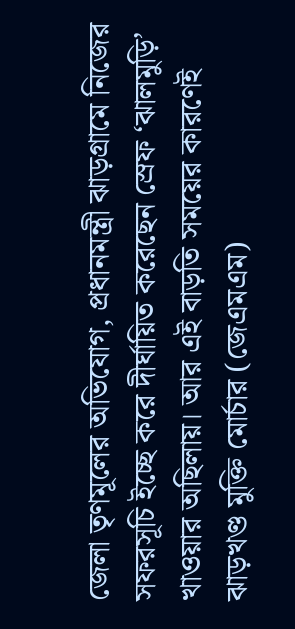জেলা তৃণমূলের অভিযোগ, প্রধানমন্ত্রী ঝাড়গ্রামে নিজের সফরসূচি ইচ্ছে করে দীর্ঘায়িত করেছেন স্রেফ ‘ঝালমুড়ি’ খাওয়ার অছিলায়। আর এই বাড়তি সময়ের কারণেই ঝাড়খণ্ড মুক্তি মোর্চার (জেএমএম)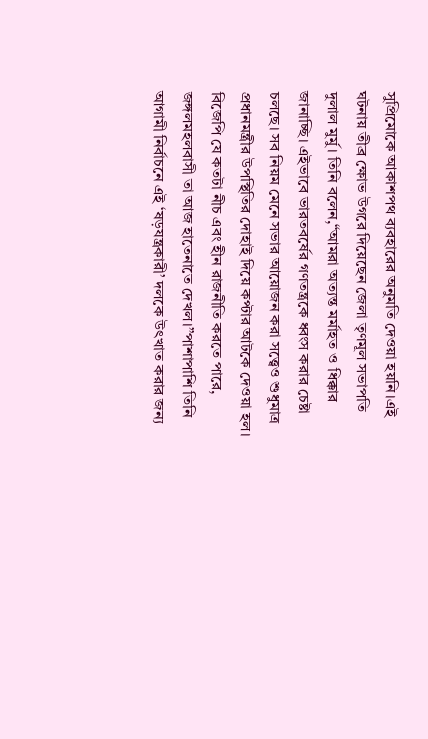সুপ্রিমোকে আকাশপথ ব্যবহারের অনুমতি দেওয়া হয়নি।এই ঘটনায় তীব্র ক্ষোভ উগরে দিয়েছেন জেলা তৃণমূল সভাপতি দুলাল মুর্মু। তিনি বলেন,“আমরা অত্যন্ত মর্মাহত ও ধিক্কার জানাচ্ছি। এইভাবে ভারতবর্ষের গণতন্ত্রকে ধ্বংস করার চেষ্টা চলছে। সব নিয়ম মেনে সভার আয়োজন করা সত্ত্বেও শুধুমাত্র প্রধানমন্ত্রীর উপস্থিতির দোহাই দিয়ে কপ্টার আটকে দেওয়া হল। বিজেপি যে কতটা নীচ এবং হীন রাজনীতি করতে পারে, জঙ্গলমহলবাসী তা আজ হাতেনাতে দেখল।”পাশাপাশি তিনি আগামী নির্বাচনে এই ‘ষড়যন্ত্রকারী’ দলকে উৎখাত করার জন্য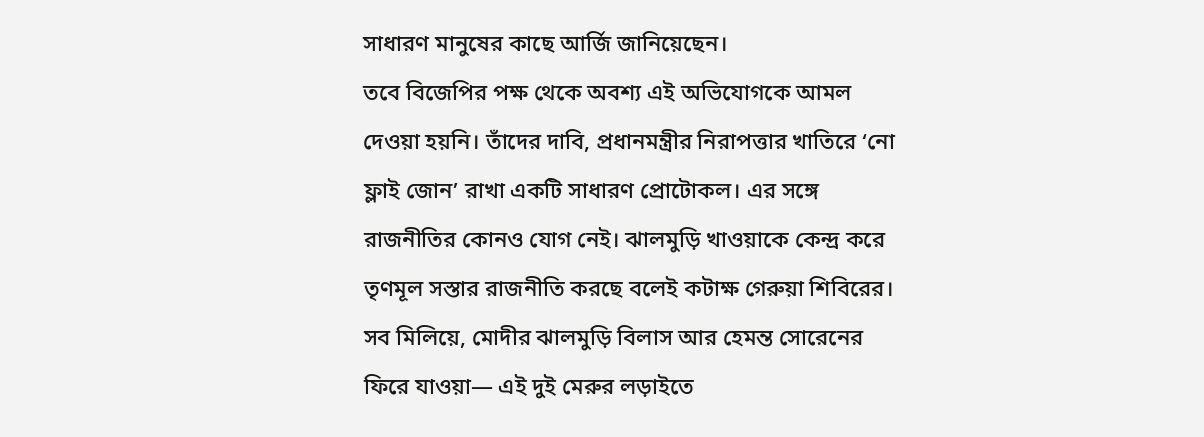সাধারণ মানুষের কাছে আর্জি জানিয়েছেন।
তবে বিজেপির পক্ষ থেকে অবশ্য এই অভিযোগকে আমল দেওয়া হয়নি। তাঁদের দাবি, প্রধানমন্ত্রীর নিরাপত্তার খাতিরে ‘নো ফ্লাই জোন’ রাখা একটি সাধারণ প্রোটোকল। এর সঙ্গে রাজনীতির কোনও যোগ নেই। ঝালমুড়ি খাওয়াকে কেন্দ্র করে তৃণমূল সস্তার রাজনীতি করছে বলেই কটাক্ষ গেরুয়া শিবিরের।
সব মিলিয়ে, মোদীর ঝালমুড়ি বিলাস আর হেমন্ত সোরেনের ফিরে যাওয়া— এই দুই মেরুর লড়াইতে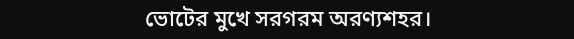ভোটের মুখে সরগরম অরণ্যশহর।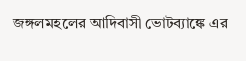জঙ্গলমহলের আদিবাসী ভোটব্যাঙ্কে এর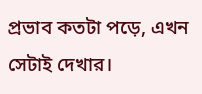প্রভাব কতটা পড়ে, এখন সেটাই দেখার।